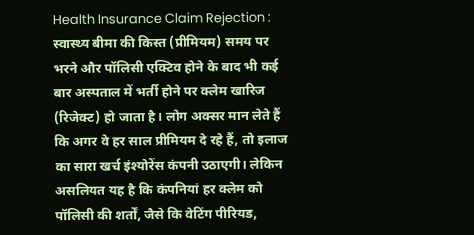Health Insurance Claim Rejection : स्वास्थ्य बीमा की किस्त (प्रीमियम) समय पर भरने और पॉलिसी एक्टिव होने के बाद भी कई बार अस्पताल में भर्ती होने पर क्लेम खारिज (रिजेक्ट) हो जाता है। लोग अक्सर मान लेते हैं कि अगर वे हर साल प्रीमियम दे रहे हैं, तो इलाज का सारा खर्च इंश्योरेंस कंपनी उठाएगी। लेकिन असलियत यह है कि कंपनियां हर क्लेम को पॉलिसी की शर्तों, जैसे कि वेटिंग पीरियड,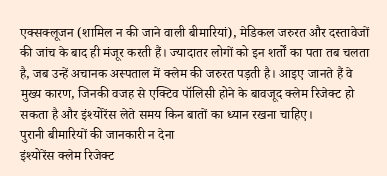एक्सक्लूजन (शामिल न की जाने वाली बीमारियां), मेडिकल जरुरत और दस्तावेजों की जांच के बाद ही मंजूर करती हैं। ज्यादातर लोगों को इन शर्तों का पता तब चलता है, जब उन्हें अचानक अस्पताल में क्लेम की जरुरत पड़ती है। आइए जानते हैं वे मुख्य कारण, जिनकी वजह से एक्टिव पॉलिसी होने के बावजूद क्लेम रिजेक्ट हो सकता है और इंश्योरेंस लेते समय किन बातों का ध्यान रखना चाहिए।
पुरानी बीमारियों की जानकारी न देना
इंश्योरेंस क्लेम रिजेक्ट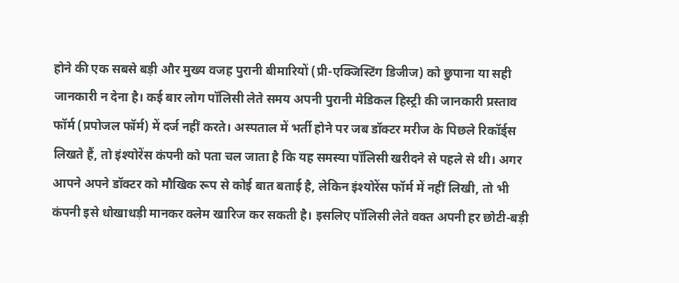होने की एक सबसे बड़ी और मुख्य वजह पुरानी बीमारियों (प्री-एक्जिस्टिंग डिजीज) को छुपाना या सही जानकारी न देना है। कई बार लोग पॉलिसी लेते समय अपनी पुरानी मेडिकल हिस्ट्री की जानकारी प्रस्ताव फॉर्म (प्रपोजल फॉर्म) में दर्ज नहीं करते। अस्पताल में भर्ती होने पर जब डॉक्टर मरीज के पिछले रिकॉर्ड्स लिखते हैं, तो इंश्योरेंस कंपनी को पता चल जाता है कि यह समस्या पॉलिसी खरीदने से पहले से थी। अगर आपने अपने डॉक्टर को मौखिक रूप से कोई बात बताई है, लेकिन इंश्योरेंस फॉर्म में नहीं लिखी, तो भी कंपनी इसे धोखाधड़ी मानकर क्लेम खारिज कर सकती है। इसलिए पॉलिसी लेते वक्त अपनी हर छोटी-बड़ी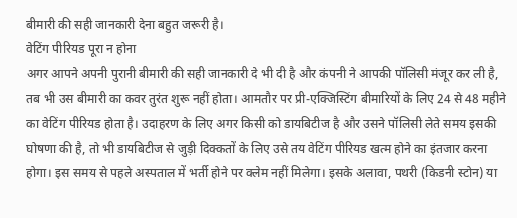बीमारी की सही जानकारी देना बहुत जरूरी है।
वेटिंग पीरियड पूरा न होना
अगर आपने अपनी पुरानी बीमारी की सही जानकारी दे भी दी है और कंपनी ने आपकी पॉलिसी मंजूर कर ली है, तब भी उस बीमारी का कवर तुरंत शुरू नहीं होता। आमतौर पर प्री-एक्जिस्टिंग बीमारियों के लिए 24 से 48 महीने का वेटिंग पीरियड होता है। उदाहरण के लिए अगर किसी को डायबिटीज है और उसने पॉलिसी लेते समय इसकी घोषणा की है, तो भी डायबिटीज से जुड़ी दिक्कतों के लिए उसे तय वेटिंग पीरियड खत्म होने का इंतजार करना होगा। इस समय से पहले अस्पताल में भर्ती होने पर क्लेम नहीं मिलेगा। इसके अलावा, पथरी (किडनी स्टोन) या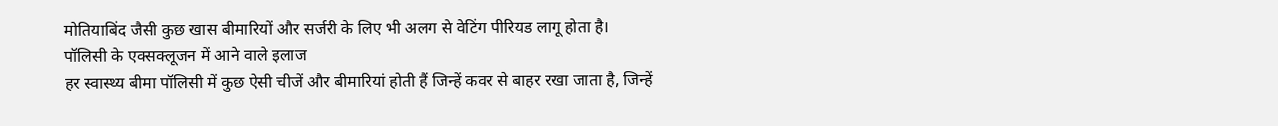मोतियाबिंद जैसी कुछ खास बीमारियों और सर्जरी के लिए भी अलग से वेटिंग पीरियड लागू होता है।
पॉलिसी के एक्सक्लूजन में आने वाले इलाज
हर स्वास्थ्य बीमा पॉलिसी में कुछ ऐसी चीजें और बीमारियां होती हैं जिन्हें कवर से बाहर रखा जाता है, जिन्हें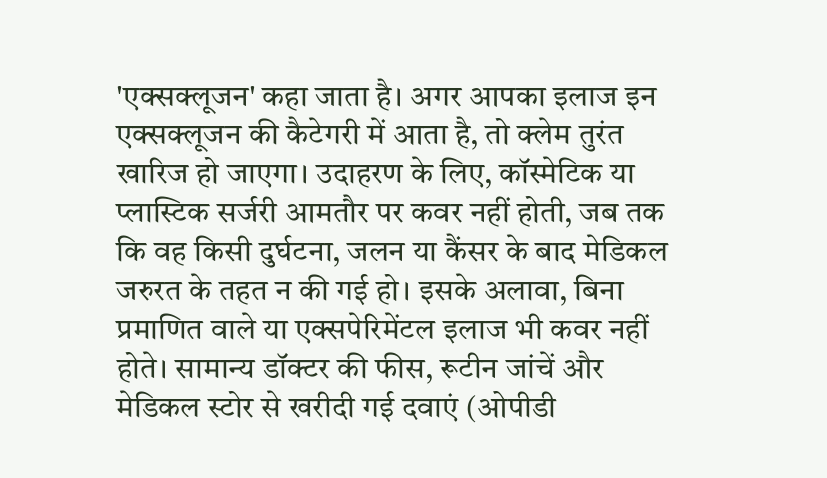'एक्सक्लूजन' कहा जाता है। अगर आपका इलाज इन एक्सक्लूजन की कैटेगरी में आता है, तो क्लेम तुरंत खारिज हो जाएगा। उदाहरण के लिए, कॉस्मेटिक या प्लास्टिक सर्जरी आमतौर पर कवर नहीं होती, जब तक कि वह किसी दुर्घटना, जलन या कैंसर के बाद मेडिकल जरुरत के तहत न की गई हो। इसके अलावा, बिना प्रमाणित वाले या एक्सपेरिमेंटल इलाज भी कवर नहीं होते। सामान्य डॉक्टर की फीस, रूटीन जांचें और मेडिकल स्टोर से खरीदी गई दवाएं (ओपीडी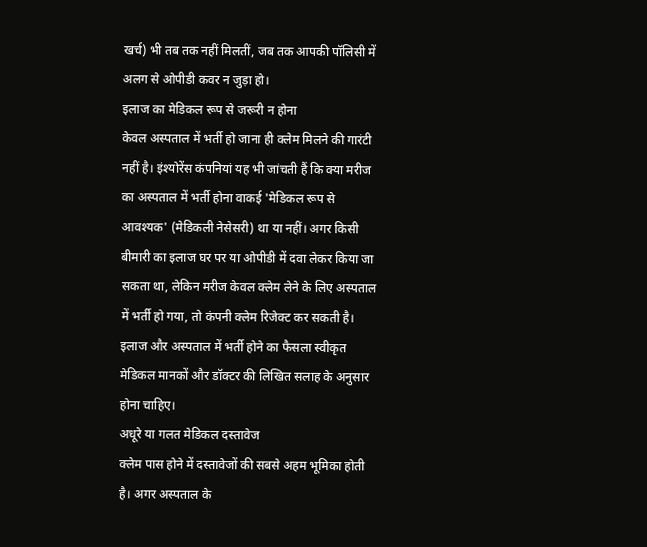खर्च) भी तब तक नहीं मिलतीं, जब तक आपकी पॉलिसी में अलग से ओपीडी कवर न जुड़ा हो।
इलाज का मेडिकल रूप से जरूरी न होना
केवल अस्पताल में भर्ती हो जाना ही क्लेम मिलने की गारंटी नहीं है। इंश्योरेंस कंपनियां यह भी जांचती हैं कि क्या मरीज का अस्पताल में भर्ती होना वाकई 'मेडिकल रूप से आवश्यक' (मेडिकली नेसेसरी) था या नहीं। अगर किसी बीमारी का इलाज घर पर या ओपीडी में दवा लेकर किया जा सकता था, लेकिन मरीज केवल क्लेम लेने के लिए अस्पताल में भर्ती हो गया, तो कंपनी क्लेम रिजेक्ट कर सकती है। इलाज और अस्पताल में भर्ती होने का फैसला स्वीकृत मेडिकल मानकों और डॉक्टर की लिखित सलाह के अनुसार होना चाहिए।
अधूरे या गलत मेडिकल दस्तावेज
क्लेम पास होने में दस्तावेजों की सबसे अहम भूमिका होती है। अगर अस्पताल के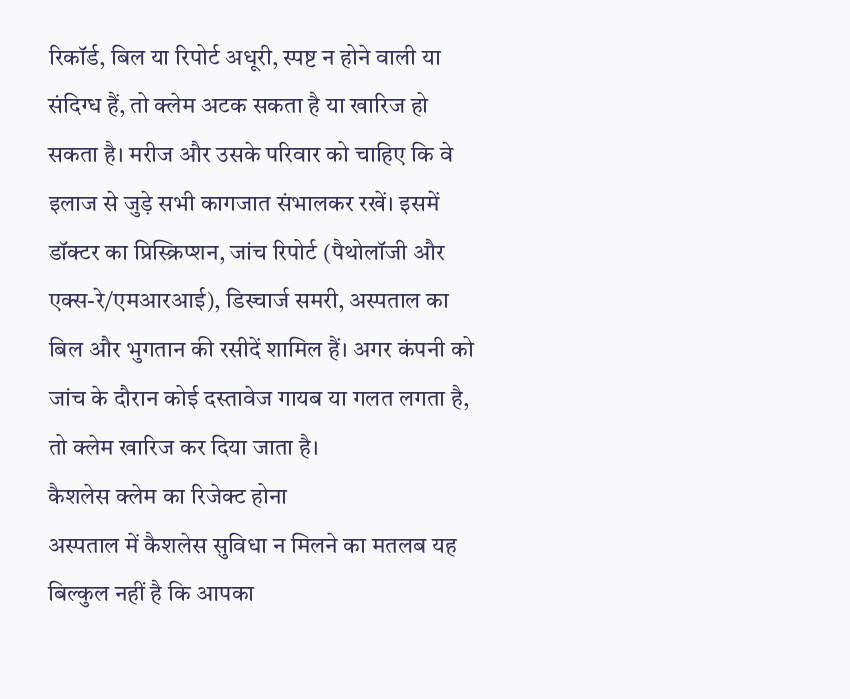रिकॉर्ड, बिल या रिपोर्ट अधूरी, स्पष्ट न होने वाली या संदिग्ध हैं, तो क्लेम अटक सकता है या खारिज हो सकता है। मरीज और उसके परिवार को चाहिए कि वे इलाज से जुड़े सभी कागजात संभालकर रखें। इसमें डॉक्टर का प्रिस्क्रिप्शन, जांच रिपोर्ट (पैथोलॉजी और एक्स-रे/एमआरआई), डिस्चार्ज समरी, अस्पताल का बिल और भुगतान की रसीदें शामिल हैं। अगर कंपनी को जांच के दौरान कोई दस्तावेज गायब या गलत लगता है, तो क्लेम खारिज कर दिया जाता है।
कैशलेस क्लेम का रिजेक्ट होना
अस्पताल में कैशलेस सुविधा न मिलने का मतलब यह बिल्कुल नहीं है कि आपका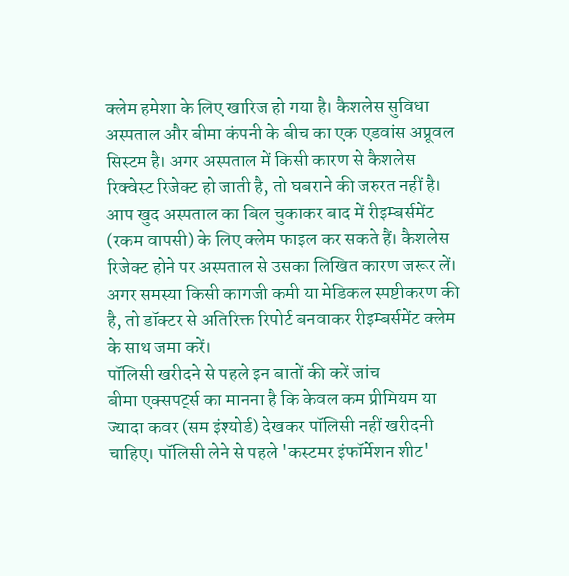क्लेम हमेशा के लिए खारिज हो गया है। कैशलेस सुविधा अस्पताल और बीमा कंपनी के बीच का एक एडवांस अप्रूवल सिस्टम है। अगर अस्पताल में किसी कारण से कैशलेस रिक्वेस्ट रिजेक्ट हो जाती है, तो घबराने की जरुरत नहीं है। आप खुद अस्पताल का बिल चुकाकर बाद में रीइम्बर्समेंट (रकम वापसी) के लिए क्लेम फाइल कर सकते हैं। कैशलेस रिजेक्ट होने पर अस्पताल से उसका लिखित कारण जरूर लें। अगर समस्या किसी कागजी कमी या मेडिकल स्पष्टीकरण की है, तो डॉक्टर से अतिरिक्त रिपोर्ट बनवाकर रीइम्बर्समेंट क्लेम के साथ जमा करें।
पॉलिसी खरीदने से पहले इन बातों की करें जांच
बीमा एक्सपर्ट्स का मानना है कि केवल कम प्रीमियम या ज्यादा कवर (सम इंश्योर्ड) देखकर पॉलिसी नहीं खरीदनी चाहिए। पॉलिसी लेने से पहले 'कस्टमर इंफॉर्मेशन शीट'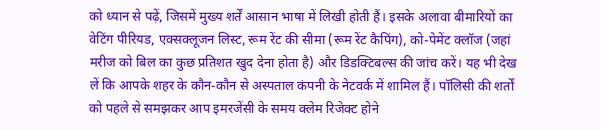को ध्यान से पढ़ें, जिसमें मुख्य शर्तें आसान भाषा में लिखी होती हैं। इसके अलावा बीमारियों का वेटिंग पीरियड, एक्सक्लूजन लिस्ट, रूम रेंट की सीमा (रूम रेंट कैपिंग), को-पेमेंट क्लॉज (जहां मरीज को बिल का कुछ प्रतिशत खुद देना होता है) और डिडक्टिबल्स की जांच करें। यह भी देख लें कि आपके शहर के कौन-कौन से अस्पताल कंपनी के नेटवर्क में शामिल हैं। पॉलिसी की शर्तों को पहले से समझकर आप इमरजेंसी के समय क्लेम रिजेक्ट होने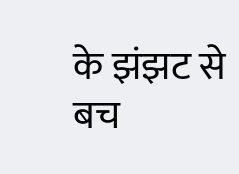के झंझट से बच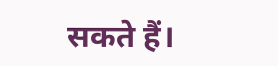सकते हैं।